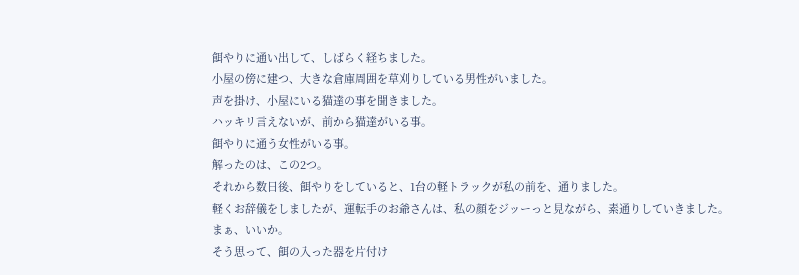餌やりに通い出して、しばらく経ちました。
小屋の傍に建つ、大きな倉庫周囲を草刈りしている男性がいました。
声を掛け、小屋にいる猫達の事を聞きました。
ハッキリ言えないが、前から猫達がいる事。
餌やりに通う女性がいる事。
解ったのは、この2つ。
それから数日後、餌やりをしていると、1台の軽トラックが私の前を、通りました。
軽くお辞儀をしましたが、運転手のお爺さんは、私の顔をジッーっと見ながら、素通りしていきました。
まぁ、いいか。
そう思って、餌の入った器を片付け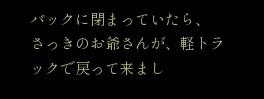バックに閉まっていたら、
さっきのお爺さんが、軽トラックで戻って来まし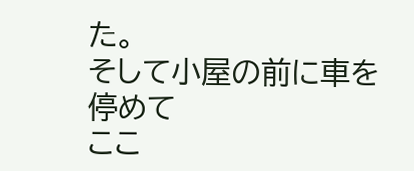た。
そして小屋の前に車を停めて
ここ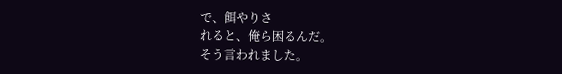で、餌やりさ
れると、俺ら困るんだ。
そう言われました。